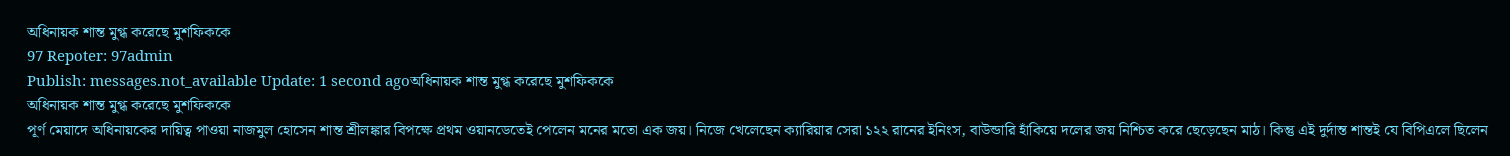অধিনায়ক শান্ত মুগ্ধ করেছে মুশফিককে
97 Repoter: 97admin
Publish: messages.not_available Update: 1 second agoঅধিনায়ক শান্ত মুগ্ধ করেছে মুশফিককে
অধিনায়ক শান্ত মুগ্ধ করেছে মুশফিককে
পূর্ণ মেয়াদে অধিনায়কের দায়িত্ব পাওয়া নাজমুল হোসেন শান্ত শ্রীলঙ্কার বিপক্ষে প্রথম ওয়ানডেতেই পেলেন মনের মতো এক জয়। নিজে খেলেছেন ক্যারিয়ার সেরা ১২২ রানের ইনিংস, বাউন্ডারি হাঁকিয়ে দলের জয় নিশ্চিত করে ছেড়েছেন মাঠ। কিন্তু এই দুর্দান্ত শান্তই যে বিপিএলে ছিলেন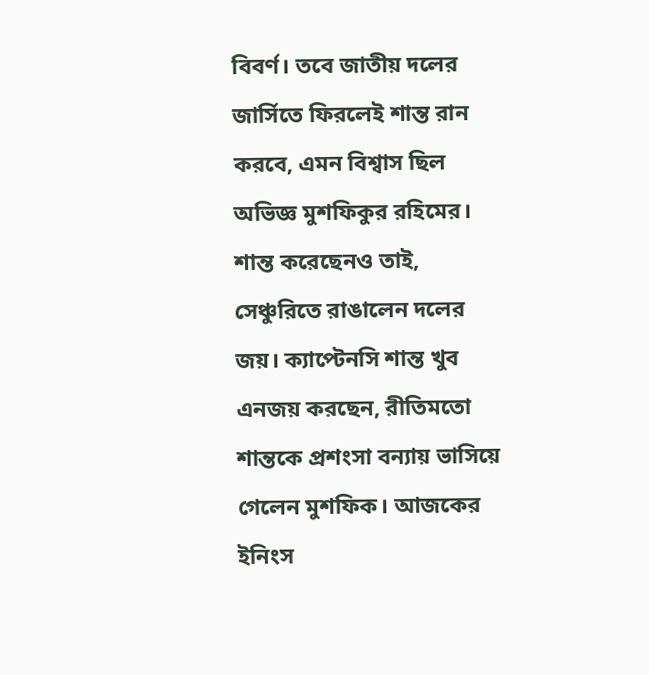বিবর্ণ। তবে জাতীয় দলের জার্সিতে ফিরলেই শান্ত রান করবে, এমন বিশ্বাস ছিল অভিজ্ঞ মুশফিকুর রহিমের। শান্ত করেছেনও তাই, সেঞ্চুরিতে রাঙালেন দলের জয়। ক্যাপ্টেনসি শান্ত খুব এনজয় করছেন, রীতিমতো শান্তকে প্রশংসা বন্যায় ভাসিয়ে গেলেন মুশফিক। আজকের ইনিংস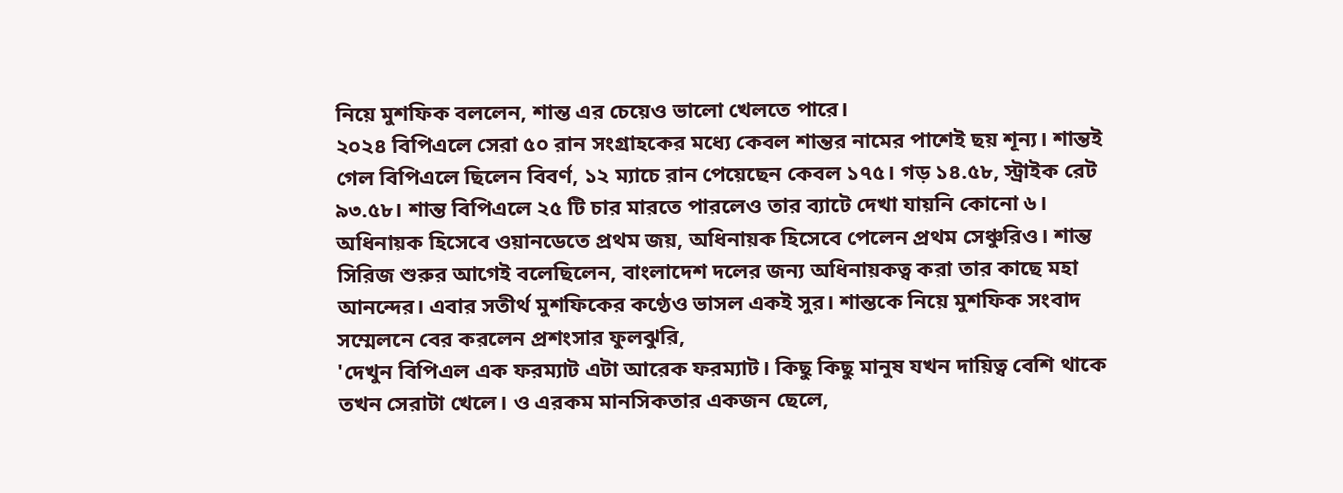নিয়ে মুশফিক বললেন, শান্ত এর চেয়েও ভালো খেলতে পারে।
২০২৪ বিপিএলে সেরা ৫০ রান সংগ্রাহকের মধ্যে কেবল শান্তর নামের পাশেই ছয় শূন্য। শান্তই গেল বিপিএলে ছিলেন বিবর্ণ, ১২ ম্যাচে রান পেয়েছেন কেবল ১৭৫। গড় ১৪.৫৮, স্ট্রাইক রেট ৯৩.৫৮। শান্ত বিপিএলে ২৫ টি চার মারতে পারলেও তার ব্যাটে দেখা যায়নি কোনো ৬।
অধিনায়ক হিসেবে ওয়ানডেতে প্রথম জয়, অধিনায়ক হিসেবে পেলেন প্রথম সেঞ্চুরিও। শান্ত সিরিজ শুরুর আগেই বলেছিলেন, বাংলাদেশ দলের জন্য অধিনায়কত্ব করা তার কাছে মহা আনন্দের। এবার সতীর্থ মুশফিকের কণ্ঠেও ভাসল একই সুর। শান্তকে নিয়ে মুশফিক সংবাদ সম্মেলনে বের করলেন প্রশংসার ফুলঝুরি,
'দেখুন বিপিএল এক ফরম্যাট এটা আরেক ফরম্যাট। কিছু কিছু মানুষ যখন দায়িত্ব বেশি থাকে তখন সেরাটা খেলে। ও এরকম মানসিকতার একজন ছেলে,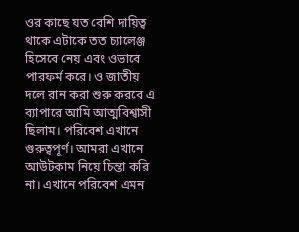ওর কাছে যত বেশি দায়িত্ব থাকে এটাকে তত চ্যালেঞ্জ হিসেবে নেয় এবং ওভাবে পারফর্ম করে। ও জাতীয় দলে রান করা শুরু করবে এ ব্যাপারে আমি আত্মবিশ্বাসী ছিলাম। পরিবেশ এখানে গুরুত্বপূর্ণ। আমরা এখানে আউটকাম নিয়ে চিন্তা করি না। এখানে পরিবেশ এমন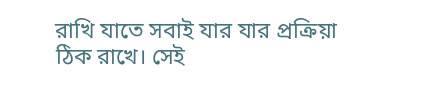রাখি যাতে সবাই যার যার প্রক্রিয়া ঠিক রাখে। সেই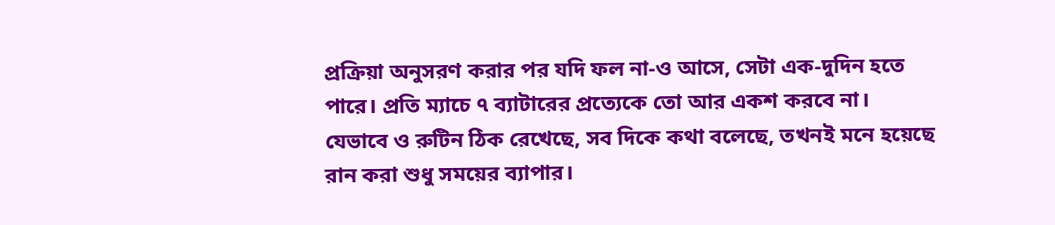প্রক্রিয়া অনুসরণ করার পর যদি ফল না-ও আসে, সেটা এক-দুদিন হতে পারে। প্রতি ম্যাচে ৭ ব্যাটারের প্রত্যেকে তো আর একশ করবে না। যেভাবে ও রুটিন ঠিক রেখেছে, সব দিকে কথা বলেছে, তখনই মনে হয়েছে রান করা শুধু সময়ের ব্যাপার।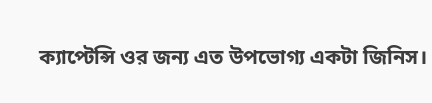ক্যাপ্টেন্সি ওর জন্য এত উপভোগ্য একটা জিনিস।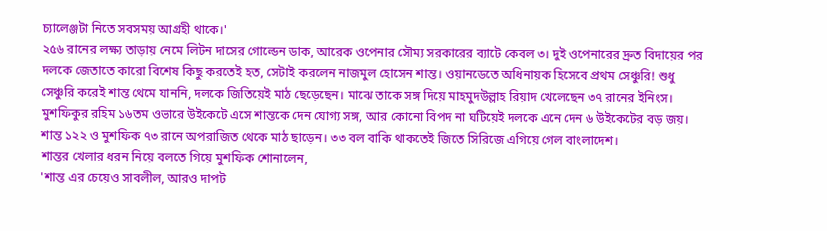চ্যালেঞ্জটা নিতে সবসময় আগ্রহী থাকে।'
২৫৬ রানের লক্ষ্য তাড়ায় নেমে লিটন দাসের গোল্ডেন ডাক, আরেক ওপেনার সৌম্য সরকারের ব্যাটে কেবল ৩। দুই ওপেনারের দ্রুত বিদায়ের পর দলকে জেতাতে কারো বিশেষ কিছু করতেই হত, সেটাই করলেন নাজমুল হোসেন শান্ত। ওয়ানডেতে অধিনায়ক হিসেবে প্রথম সেঞ্চুরি! শুধু সেঞ্চুরি করেই শান্ত থেমে যাননি, দলকে জিতিয়েই মাঠ ছেড়েছেন। মাঝে তাকে সঙ্গ দিয়ে মাহমুদউল্লাহ রিয়াদ খেলেছেন ৩৭ রানের ইনিংস। মুশফিকুর রহিম ১৬তম ওভারে উইকেটে এসে শান্তকে দেন যোগ্য সঙ্গ, আর কোনো বিপদ না ঘটিয়েই দলকে এনে দেন ৬ উইকেটের বড় জয়। শান্ত ১২২ ও মুশফিক ৭৩ রানে অপরাজিত থেকে মাঠ ছাড়েন। ৩৩ বল বাকি থাকতেই জিতে সিরিজে এগিয়ে গেল বাংলাদেশ।
শান্তর খেলার ধরন নিয়ে বলতে গিয়ে মুশফিক শোনালেন,
'শান্ত এর চেয়েও সাবলীল, আরও দাপট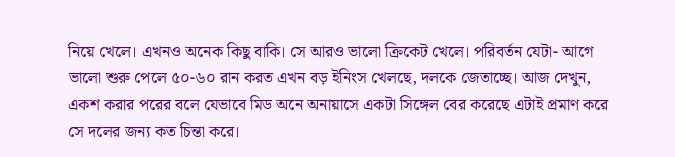নিয়ে খেলে। এখনও অনেক কিছু বাকি। সে আরও ভালো ক্রিকেট খেলে। পরিবর্তন যেটা- আগে ভালো শুরু পেলে ৫০-৬০ রান করত এখন বড় ইনিংস খেলছে, দলকে জেতাচ্ছে। আজ দেখুন, একশ করার পরের বলে যেভাবে মিড অনে অনায়াসে একটা সিঙ্গেল বের করেছে এটাই প্রমাণ করে সে দলের জন্য কত চিন্তা করে।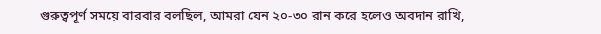গুরুত্বপূর্ণ সময়ে বারবার বলছিল, আমরা যেন ২০-৩০ রান করে হলেও অবদান রাখি,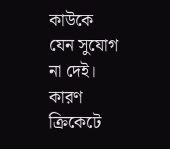কাউকে যেন সুযোগ না দেই। কারণ ক্রিকেটে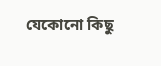যেকোনো কিছু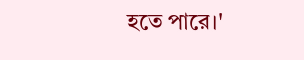হতে পারে।'